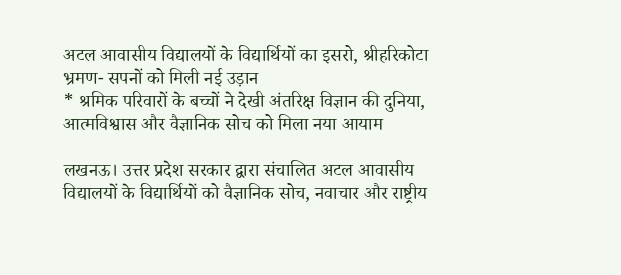अटल आवासीय विद्यालयों के विद्यार्थियों का इसरो, श्रीहरिकोटा भ्रमण- सपनों को मिली नई उड़ान
* श्रमिक परिवारों के बच्चों ने देखी अंतरिक्ष विज्ञान की दुनिया, आत्मविश्वास और वैज्ञानिक सोच को मिला नया आयाम

लखनऊ। उत्तर प्रदेश सरकार द्वारा संचालित अटल आवासीय विद्यालयों के विद्यार्थियों को वैज्ञानिक सोच, नवाचार और राष्ट्रीय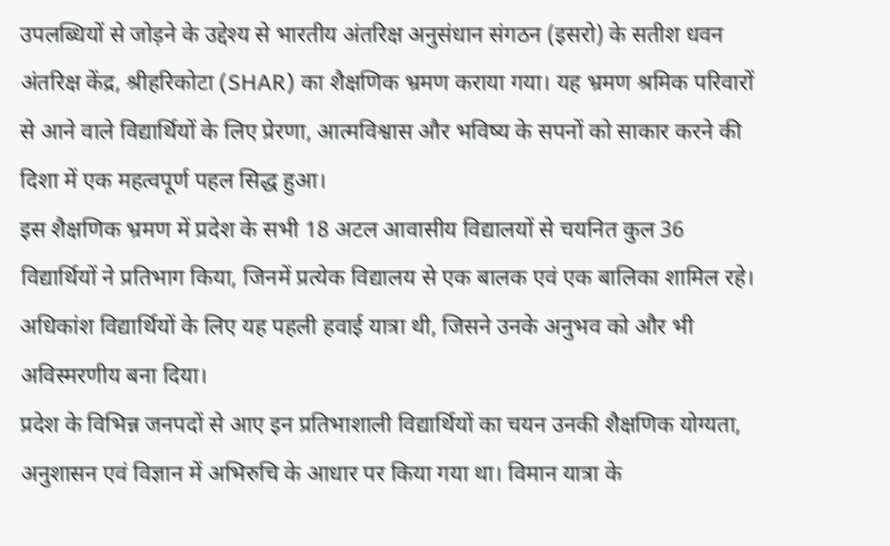उपलब्धियों से जोड़ने के उद्देश्य से भारतीय अंतरिक्ष अनुसंधान संगठन (इसरो) के सतीश धवन अंतरिक्ष केंद्र, श्रीहरिकोटा (SHAR) का शैक्षणिक भ्रमण कराया गया। यह भ्रमण श्रमिक परिवारों से आने वाले विद्यार्थियों के लिए प्रेरणा, आत्मविश्वास और भविष्य के सपनों को साकार करने की दिशा में एक महत्वपूर्ण पहल सिद्ध हुआ।
इस शैक्षणिक भ्रमण में प्रदेश के सभी 18 अटल आवासीय विद्यालयों से चयनित कुल 36 विद्यार्थियों ने प्रतिभाग किया, जिनमें प्रत्येक विद्यालय से एक बालक एवं एक बालिका शामिल रहे। अधिकांश विद्यार्थियों के लिए यह पहली हवाई यात्रा थी, जिसने उनके अनुभव को और भी अविस्मरणीय बना दिया।
प्रदेश के विभिन्न जनपदों से आए इन प्रतिभाशाली विद्यार्थियों का चयन उनकी शैक्षणिक योग्यता, अनुशासन एवं विज्ञान में अभिरुचि के आधार पर किया गया था। विमान यात्रा के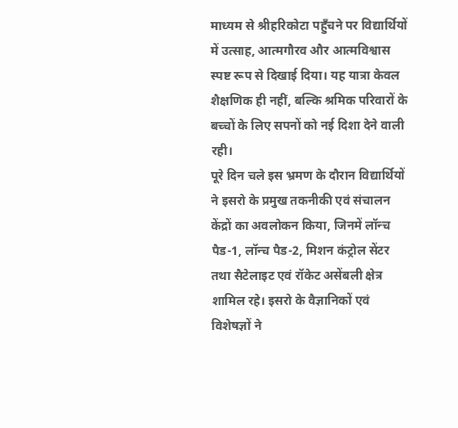माध्यम से श्रीहरिकोटा पहुँचने पर विद्यार्थियों में उत्साह, आत्मगौरव और आत्मविश्वास स्पष्ट रूप से दिखाई दिया। यह यात्रा केवल शैक्षणिक ही नहीं, बल्कि श्रमिक परिवारों के बच्चों के लिए सपनों को नई दिशा देने वाली रही।
पूरे दिन चले इस भ्रमण के दौरान विद्यार्थियों ने इसरो के प्रमुख तकनीकी एवं संचालन केंद्रों का अवलोकन किया, जिनमें लॉन्च पैड-1, लॉन्च पैड-2, मिशन कंट्रोल सेंटर तथा सैटेलाइट एवं रॉकेट असेंबली क्षेत्र शामिल रहे। इसरो के वैज्ञानिकों एवं विशेषज्ञों ने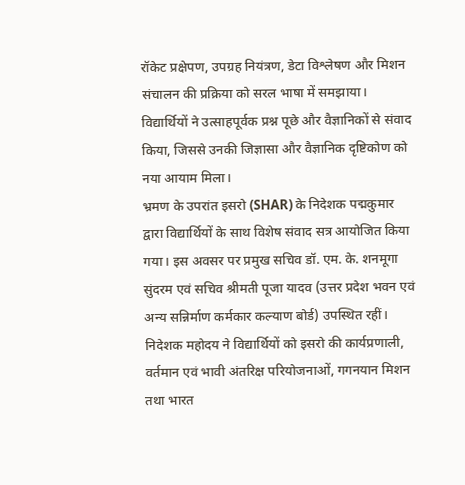रॉकेट प्रक्षेपण, उपग्रह नियंत्रण, डेटा विश्लेषण और मिशन संचालन की प्रक्रिया को सरल भाषा में समझाया। विद्यार्थियों ने उत्साहपूर्वक प्रश्न पूछे और वैज्ञानिकों से संवाद किया, जिससे उनकी जिज्ञासा और वैज्ञानिक दृष्टिकोण को नया आयाम मिला।
भ्रमण के उपरांत इसरो (SHAR) के निदेशक पद्मकुमार द्वारा विद्यार्थियों के साथ विशेष संवाद सत्र आयोजित किया गया। इस अवसर पर प्रमुख सचिव डॉ. एम. के. शनमूगा सुंदरम एवं सचिव श्रीमती पूजा यादव (उत्तर प्रदेश भवन एवं अन्य सन्निर्माण कर्मकार कल्याण बोर्ड) उपस्थित रहीं। निदेशक महोदय ने विद्यार्थियों को इसरो की कार्यप्रणाली, वर्तमान एवं भावी अंतरिक्ष परियोजनाओं, गगनयान मिशन तथा भारत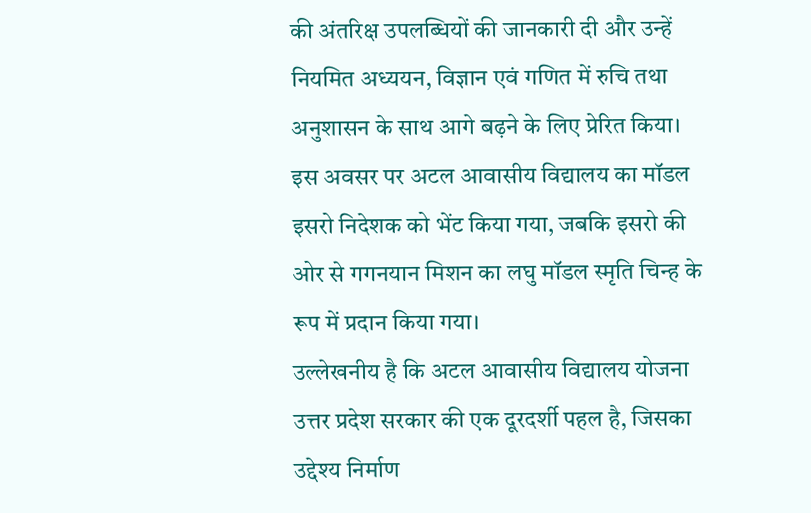की अंतरिक्ष उपलब्धियों की जानकारी दी और उन्हें नियमित अध्ययन, विज्ञान एवं गणित में रुचि तथा अनुशासन के साथ आगे बढ़ने के लिए प्रेरित किया।
इस अवसर पर अटल आवासीय विद्यालय का मॉडल इसरो निदेशक को भेंट किया गया, जबकि इसरो की ओर से गगनयान मिशन का लघु मॉडल स्मृति चिन्ह के रूप में प्रदान किया गया।
उल्लेखनीय है कि अटल आवासीय विद्यालय योजना उत्तर प्रदेश सरकार की एक दूरदर्शी पहल है, जिसका उद्देश्य निर्माण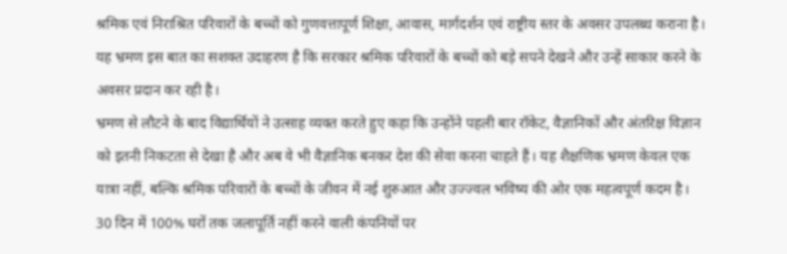श्रमिक एवं निराश्रित परिवारों के बच्चों को गुणवत्तापूर्ण शिक्षा, आवास, मार्गदर्शन एवं राष्ट्रीय स्तर के अवसर उपलब्ध कराना है। यह भ्रमण इस बात का सशक्त उदाहरण है कि सरकार श्रमिक परिवारों के बच्चों को बड़े सपने देखने और उन्हें साकार करने के अवसर प्रदान कर रही है।
भ्रमण से लौटने के बाद विद्यार्थियों ने उत्साह व्यक्त करते हुए कहा कि उन्होंने पहली बार रॉकेट, वैज्ञानिकों और अंतरिक्ष विज्ञान को इतनी निकटता से देखा है और अब वे भी वैज्ञानिक बनकर देश की सेवा करना चाहते हैं। यह शैक्षणिक भ्रमण केवल एक यात्रा नहीं, बल्कि श्रमिक परिवारों के बच्चों के जीवन में नई शुरुआत और उज्ज्वल भविष्य की ओर एक महत्वपूर्ण कदम है।
30 दिन में 100% घरों तक जलापूर्ति नहीं करने वाली कंपनियों पर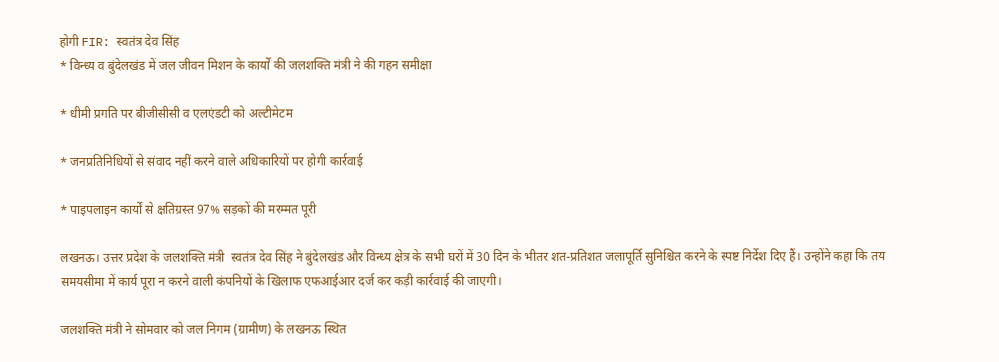होगी FIR: स्वतंत्र देव सिंह
* विन्ध्य व बुंदेलखंड में जल जीवन मिशन के कार्यों की जलशक्ति मंत्री ने की गहन समीक्षा

* धीमी प्रगति पर बीजीसीसी व एलएंडटी को अल्टीमेटम

* जनप्रतिनिधियों से संवाद नहीं करने वाले अधिकारियों पर होगी कार्रवाई

* पाइपलाइन कार्यों से क्षतिग्रस्त 97% सड़कों की मरम्मत पूरी

लखनऊ। उत्तर प्रदेश के जलशक्ति मंत्री  स्वतंत्र देव सिंह ने बुंदेलखंड और विन्ध्य क्षेत्र के सभी घरों में 30 दिन के भीतर शत-प्रतिशत जलापूर्ति सुनिश्चित करने के स्पष्ट निर्देश दिए हैं। उन्होंने कहा कि तय समयसीमा में कार्य पूरा न करने वाली कंपनियों के खिलाफ एफआईआर दर्ज कर कड़ी कार्रवाई की जाएगी।

जलशक्ति मंत्री ने सोमवार को जल निगम (ग्रामीण) के लखनऊ स्थित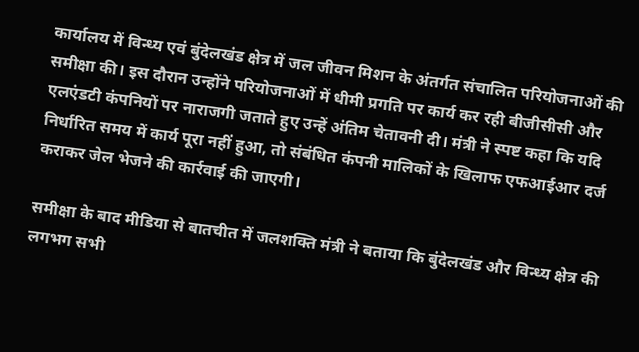कार्यालय में विन्ध्य एवं बुंदेलखंड क्षेत्र में जल जीवन मिशन के अंतर्गत संचालित परियोजनाओं की समीक्षा की। इस दौरान उन्होंने परियोजनाओं में धीमी प्रगति पर कार्य कर रही बीजीसीसी और एलएंडटी कंपनियों पर नाराजगी जताते हुए उन्हें अंतिम चेतावनी दी। मंत्री ने स्पष्ट कहा कि यदि निर्धारित समय में कार्य पूरा नहीं हुआ, तो संबंधित कंपनी मालिकों के खिलाफ एफआईआर दर्ज कराकर जेल भेजने की कार्रवाई की जाएगी।

समीक्षा के बाद मीडिया से बातचीत में जलशक्ति मंत्री ने बताया कि बुंदेलखंड और विन्ध्य क्षेत्र की लगभग सभी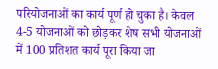परियोजनाओं का कार्य पूर्ण हो चुका है। केवल 4-5 योजनाओं को छोड़कर शेष सभी योजनाओं में 100 प्रतिशत कार्य पूरा किया जा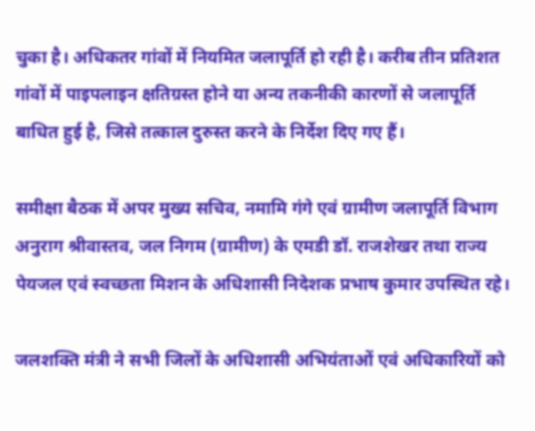चुका है। अधिकतर गांवों में नियमित जलापूर्ति हो रही है। करीब तीन प्रतिशत गांवों में पाइपलाइन क्षतिग्रस्त होने या अन्य तकनीकी कारणों से जलापूर्ति बाधित हुई है, जिसे तत्काल दुरुस्त करने के निर्देश दिए गए हैं।

समीक्षा बैठक में अपर मुख्य सचिव, नमामि गंगे एवं ग्रामीण जलापूर्ति विभाग अनुराग श्रीवास्तव, जल निगम (ग्रामीण) के एमडी डॉ. राजशेखर तथा राज्य पेयजल एवं स्वच्छता मिशन के अधिशासी निदेशक प्रभाष कुमार उपस्थित रहे।

जलशक्ति मंत्री ने सभी जिलों के अधिशासी अभियंताओं एवं अधिकारियों को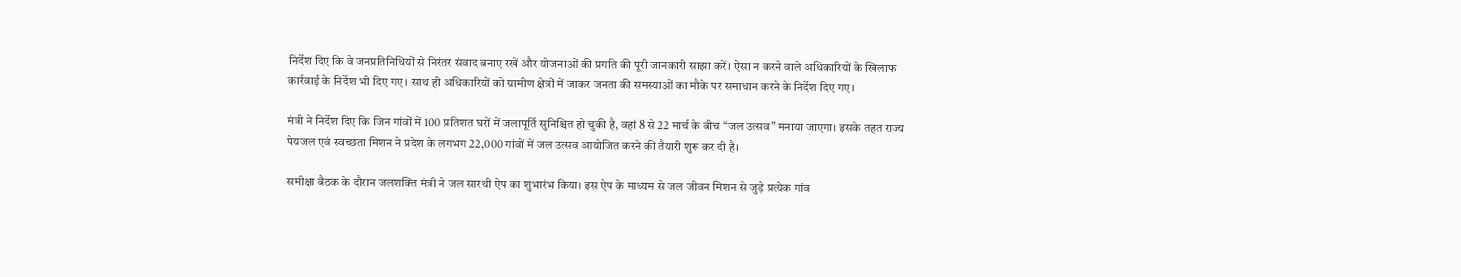निर्देश दिए कि वे जनप्रतिनिधियों से निरंतर संवाद बनाए रखें और योजनाओं की प्रगति की पूरी जानकारी साझा करें। ऐसा न करने वाले अधिकारियों के खिलाफ कार्रवाई के निर्देश भी दिए गए। साथ ही अधिकारियों को ग्रामीण क्षेत्रों में जाकर जनता की समस्याओं का मौके पर समाधान करने के निर्देश दिए गए।

मंत्री ने निर्देश दिए कि जिन गांवों में 100 प्रतिशत घरों में जलापूर्ति सुनिश्चित हो चुकी है, वहां 8 से 22 मार्च के बीच “जल उत्सव” मनाया जाएगा। इसके तहत राज्य पेयजल एवं स्वच्छता मिशन ने प्रदेश के लगभग 22,000 गांवों में जल उत्सव आयोजित करने की तैयारी शुरू कर दी है।

समीक्षा बैठक के दौरान जलशक्ति मंत्री ने जल सारथी ऐप का शुभारंभ किया। इस ऐप के माध्यम से जल जीवन मिशन से जुड़े प्रत्येक गांव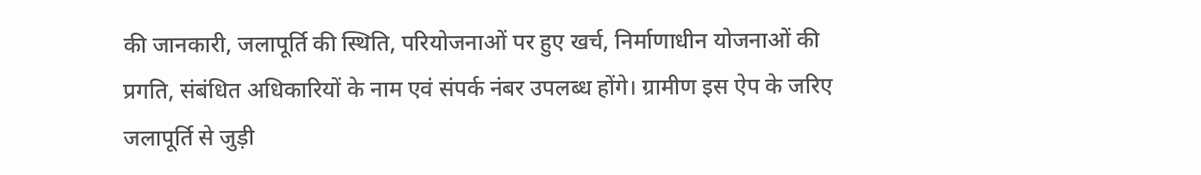की जानकारी, जलापूर्ति की स्थिति, परियोजनाओं पर हुए खर्च, निर्माणाधीन योजनाओं की प्रगति, संबंधित अधिकारियों के नाम एवं संपर्क नंबर उपलब्ध होंगे। ग्रामीण इस ऐप के जरिए जलापूर्ति से जुड़ी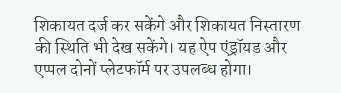शिकायत दर्ज कर सकेंगे और शिकायत निस्तारण की स्थिति भी देख सकेंगे। यह ऐप एंड्रॉयड और एप्पल दोनों प्लेटफॉर्म पर उपलब्ध होगा।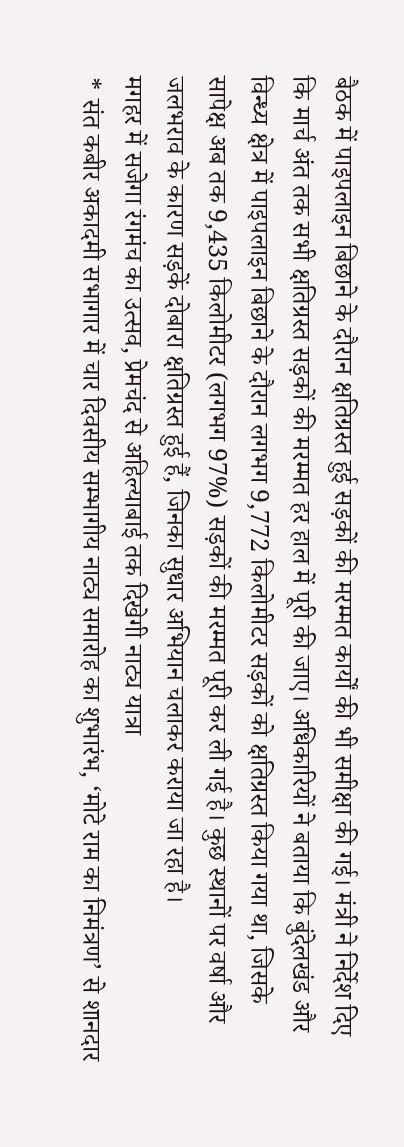बैठक में पाइपलाइन बिछाने के दौरान क्षतिग्रस्त हुई सड़कों की मरम्मत कार्यों की भी समीक्षा की गई। मंत्री ने निर्देश दिए कि मार्च अंत तक सभी क्षतिग्रस्त सड़कों की मरम्मत हर हाल में पूरी की जाए। अधिकारियों ने बताया कि बुंदेलखंड और विन्ध्य क्षेत्र में पाइपलाइन बिछाने के दौरान लगभग 9,772 किलोमीटर सड़कों को क्षतिग्रस्त किया गया था, जिसके सापेक्ष अब तक 9,435 किलोमीटर (लगभग 97%) सड़कों की मरम्मत पूरी कर ली गई है। कुछ स्थानों पर वर्षा और जलभराव के कारण सड़कें दोबारा क्षतिग्रस्त हुई हैं, जिनका सुधार अभियान चलाकर कराया जा रहा है।
मगहर में सजेगा रंगमंच का उत्सव, प्रेमचंद से अहिल्याबाई तक दिखेगी नाट्य यात्रा
* संत कबीर अकादमी सभागार में चार दिवसीय सम्भागीय नाट्य समारोह का शुभारंभ, ‘मोटे राम का निमंत्रण’ से शानदार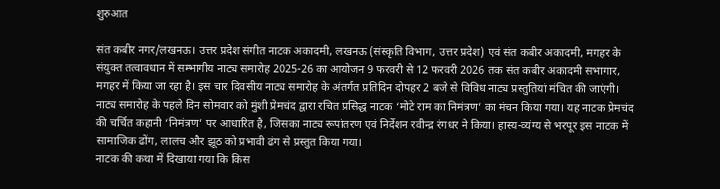शुरुआत

संत कबीर नगर/लखनऊ। उत्तर प्रदेश संगीत नाटक अकादमी, लखनऊ (संस्कृति विभाग, उत्तर प्रदेश) एवं संत कबीर अकादमी, मगहर के संयुक्त तत्वावधान में सम्भागीय नाट्य समारोह 2025-26 का आयोजन 9 फरवरी से 12 फरवरी 2026 तक संत कबीर अकादमी सभागार, मगहर में किया जा रहा है। इस चार दिवसीय नाट्य समारोह के अंतर्गत प्रतिदिन दोपहर 2 बजे से विविध नाट्य प्रस्तुतियां मंचित की जाएंगी।
नाट्य समारोह के पहले दिन सोमवार को मुंशी प्रेमचंद द्वारा रचित प्रसिद्ध नाटक ‘मोटे राम का निमंत्रण’ का मंचन किया गया। यह नाटक प्रेमचंद की चर्चित कहानी ‘निमंत्रण’ पर आधारित है, जिसका नाट्य रूपांतरण एवं निर्देशन रवीन्द्र रंगधर ने किया। हास्य-व्यंग्य से भरपूर इस नाटक में सामाजिक ढोंग, लालच और झूठ को प्रभावी ढंग से प्रस्तुत किया गया।
नाटक की कथा में दिखाया गया कि किस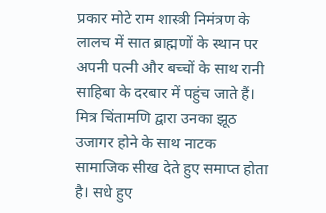प्रकार मोटे राम शास्त्री निमंत्रण के लालच में सात ब्राह्मणों के स्थान पर अपनी पत्नी और बच्चों के साथ रानी साहिबा के दरबार में पहुंच जाते हैं। मित्र चिंतामणि द्वारा उनका झूठ उजागर होने के साथ नाटक सामाजिक सीख देते हुए समाप्त होता है। सधे हुए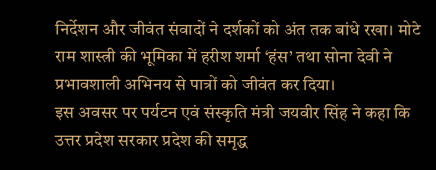निर्देशन और जीवंत संवादों ने दर्शकों को अंत तक बांधे रखा। मोटे राम शास्त्री की भूमिका में हरीश शर्मा ‘हंस’ तथा सोना देवी ने प्रभावशाली अभिनय से पात्रों को जीवंत कर दिया।
इस अवसर पर पर्यटन एवं संस्कृति मंत्री जयवीर सिंह ने कहा कि उत्तर प्रदेश सरकार प्रदेश की समृद्ध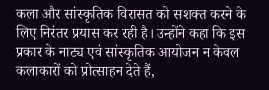कला और सांस्कृतिक विरासत को सशक्त करने के लिए निरंतर प्रयास कर रही है। उन्होंने कहा कि इस प्रकार के नाट्य एवं सांस्कृतिक आयोजन न केवल कलाकारों को प्रोत्साहन देते हैं,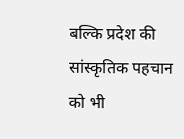बल्कि प्रदेश की सांस्कृतिक पहचान को भी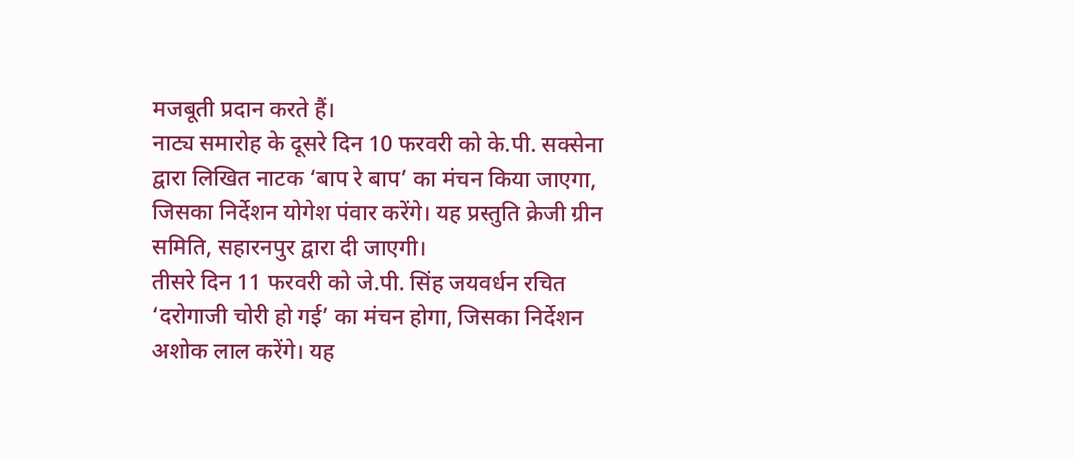मजबूती प्रदान करते हैं।
नाट्य समारोह के दूसरे दिन 10 फरवरी को के.पी. सक्सेना द्वारा लिखित नाटक ‘बाप रे बाप’ का मंचन किया जाएगा, जिसका निर्देशन योगेश पंवार करेंगे। यह प्रस्तुति क्रेजी ग्रीन समिति, सहारनपुर द्वारा दी जाएगी।
तीसरे दिन 11 फरवरी को जे.पी. सिंह जयवर्धन रचित ‘दरोगाजी चोरी हो गई’ का मंचन होगा, जिसका निर्देशन अशोक लाल करेंगे। यह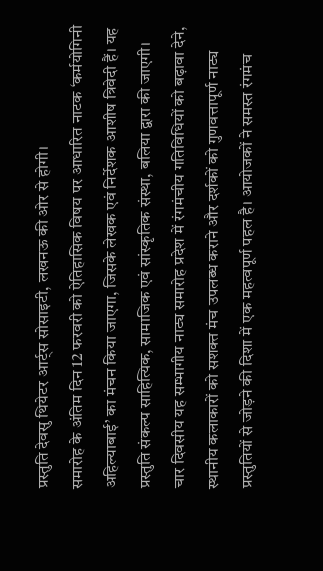प्रस्तुति देवसु थियेटर आर्ट्स सोसाइटी, लखनऊ की ओर से होगी।
समारोह के अंतिम दिन 12 फरवरी को ऐतिहासिक विषय पर आधारित नाटक ‘कर्मयोगिनी अहिल्याबाई’ का मंचन किया जाएगा, जिसके लेखक एवं निर्देशक आशीष त्रिवेदी हैं। यह प्रस्तुति संकल्प साहित्यिक, सामाजिक एवं सांस्कृतिक संस्था, बलिया द्वारा की जाएगी।
चार दिवसीय यह सम्भागीय नाट्य समारोह प्रदेश में रंगमंचीय गतिविधियों को बढ़ावा देने, स्थानीय कलाकारों को सशक्त मंच उपलब्ध कराने और दर्शकों को गुणवत्तापूर्ण नाट्य प्रस्तुतियों से जोड़ने की दिशा में एक महत्वपूर्ण पहल है। आयोजकों ने समस्त रंगमंच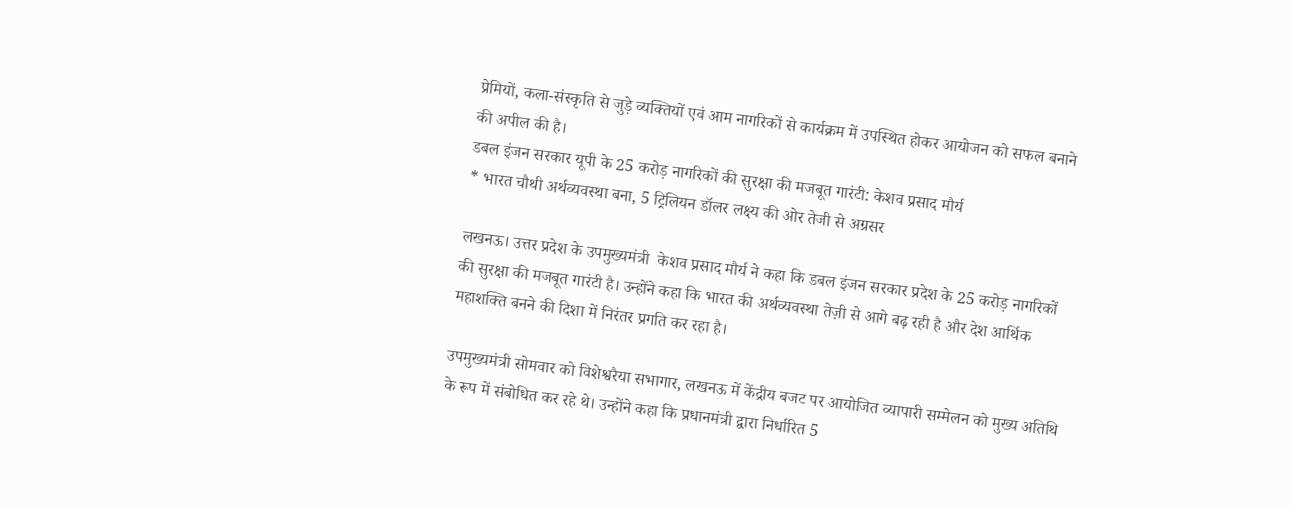प्रेमियों, कला-संस्कृति से जुड़े व्यक्तियों एवं आम नागरिकों से कार्यक्रम में उपस्थित होकर आयोजन को सफल बनाने की अपील की है।
डबल इंजन सरकार यूपी के 25 करोड़ नागरिकों की सुरक्षा की मजबूत गारंटी: केशव प्रसाद मौर्य
* भारत चौथी अर्थव्यवस्था बना, 5 ट्रिलियन डॉलर लक्ष्य की ओर तेजी से अग्रसर

लखनऊ। उत्तर प्रदेश के उपमुख्यमंत्री  केशव प्रसाद मौर्य ने कहा कि डबल इंजन सरकार प्रदेश के 25 करोड़ नागरिकों की सुरक्षा की मजबूत गारंटी है। उन्होंने कहा कि भारत की अर्थव्यवस्था तेज़ी से आगे बढ़ रही है और देश आर्थिक महाशक्ति बनने की दिशा में निरंतर प्रगति कर रहा है।

उपमुख्यमंत्री सोमवार को विशेश्वरैया सभागार, लखनऊ में केंद्रीय बजट पर आयोजित व्यापारी सम्मेलन को मुख्य अतिथि के रूप में संबोधित कर रहे थे। उन्होंने कहा कि प्रधानमंत्री द्वारा निर्धारित 5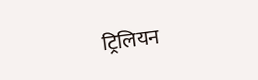ट्रिलियन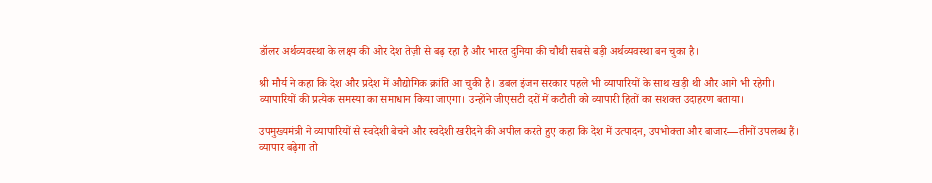डॉलर अर्थव्यवस्था के लक्ष्य की ओर देश तेज़ी से बढ़ रहा है और भारत दुनिया की चौथी सबसे बड़ी अर्थव्यवस्था बन चुका है।

श्री मौर्य ने कहा कि देश और प्रदेश में औद्योगिक क्रांति आ चुकी है। डबल इंजन सरकार पहले भी व्यापारियों के साथ खड़ी थी और आगे भी रहेगी। व्यापारियों की प्रत्येक समस्या का समाधान किया जाएगा। उन्होंने जीएसटी दरों में कटौती को व्यापारी हितों का सशक्त उदाहरण बताया।

उपमुख्यमंत्री ने व्यापारियों से स्वदेशी बेचने और स्वदेशी खरीदने की अपील करते हुए कहा कि देश में उत्पादन, उपभोक्ता और बाजार—तीनों उपलब्ध हैं। व्यापार बढ़ेगा तो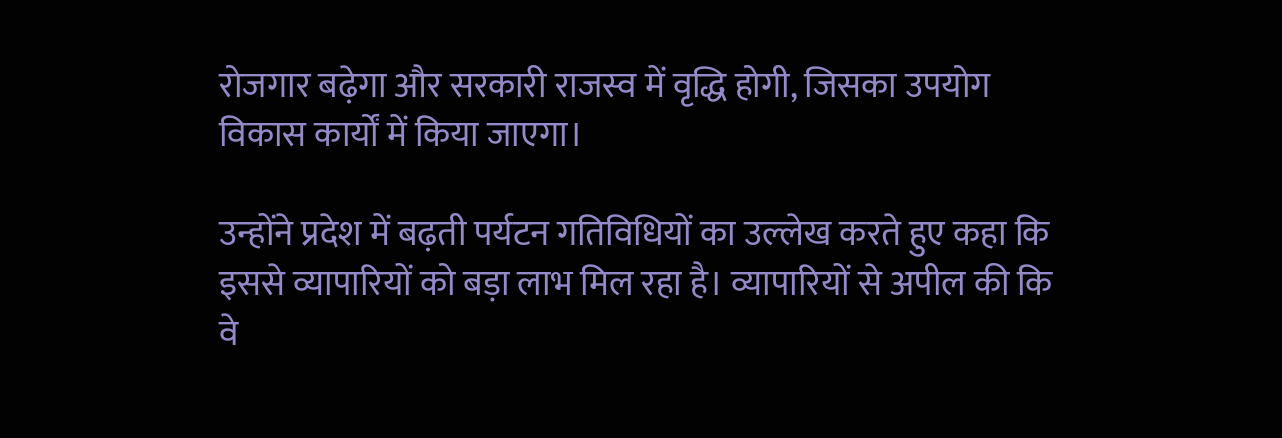रोजगार बढ़ेगा और सरकारी राजस्व में वृद्धि होगी, जिसका उपयोग विकास कार्यों में किया जाएगा।

उन्होंने प्रदेश में बढ़ती पर्यटन गतिविधियों का उल्लेख करते हुए कहा कि इससे व्यापारियों को बड़ा लाभ मिल रहा है। व्यापारियों से अपील की कि वे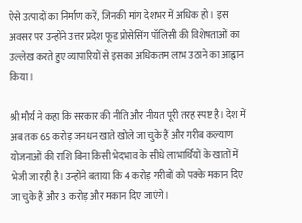ऐसे उत्पादों का निर्माण करें, जिनकी मांग देशभर में अधिक हो। इस अवसर पर उन्होंने उत्तर प्रदेश फूड प्रोसेसिंग पॉलिसी की विशेषताओं का उल्लेख करते हुए व्यापारियों से इसका अधिकतम लाभ उठाने का आह्वान किया।

श्री मौर्य ने कहा कि सरकार की नीति और नीयत पूरी तरह स्पष्ट है। देश में अब तक 65 करोड़ जनधन खाते खोले जा चुके हैं और गरीब कल्याण योजनाओं की राशि बिना किसी भेदभाव के सीधे लाभार्थियों के खातों में भेजी जा रही है। उन्होंने बताया कि 4 करोड़ गरीबों को पक्के मकान दिए जा चुके हैं और 3 करोड़ और मकान दिए जाएंगे।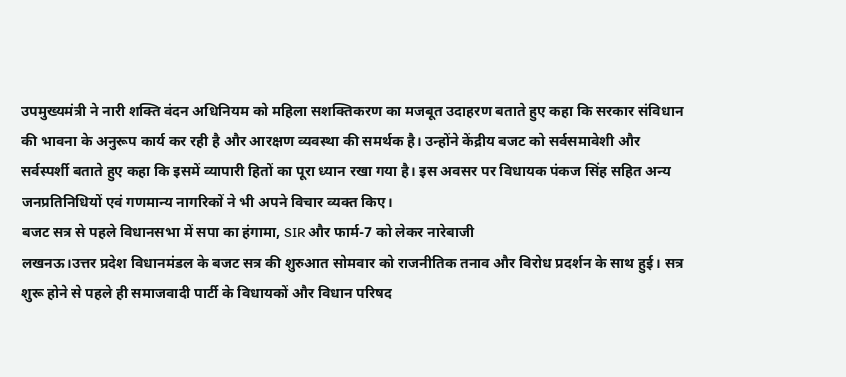उपमुख्यमंत्री ने नारी शक्ति वंदन अधिनियम को महिला सशक्तिकरण का मजबूत उदाहरण बताते हुए कहा कि सरकार संविधान की भावना के अनुरूप कार्य कर रही है और आरक्षण व्यवस्था की समर्थक है। उन्होंने केंद्रीय बजट को सर्वसमावेशी और सर्वस्पर्शी बताते हुए कहा कि इसमें व्यापारी हितों का पूरा ध्यान रखा गया है। इस अवसर पर विधायक पंकज सिंह सहित अन्य जनप्रतिनिधियों एवं गणमान्य नागरिकों ने भी अपने विचार व्यक्त किए।
बजट सत्र से पहले विधानसभा में सपा का हंगामा, SIR और फार्म-7 को लेकर नारेबाजी
लखनऊ।उत्तर प्रदेश विधानमंडल के बजट सत्र की शुरुआत सोमवार को राजनीतिक तनाव और विरोध प्रदर्शन के साथ हुई। सत्र शुरू होने से पहले ही समाजवादी पार्टी के विधायकों और विधान परिषद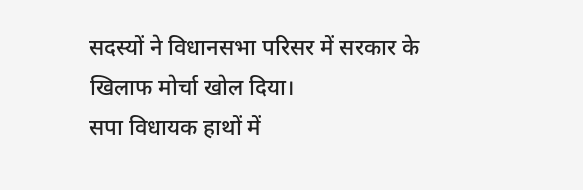सदस्यों ने विधानसभा परिसर में सरकार के खिलाफ मोर्चा खोल दिया।
सपा विधायक हाथों में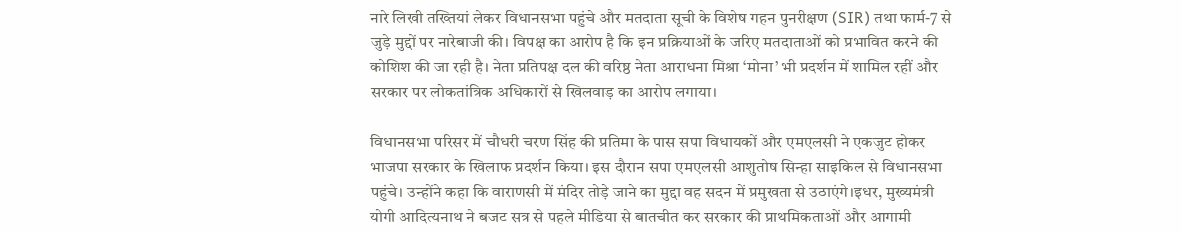नारे लिखी तख्तियां लेकर विधानसभा पहुंचे और मतदाता सूची के विशेष गहन पुनरीक्षण (SIR) तथा फार्म-7 से जुड़े मुद्दों पर नारेबाजी की। विपक्ष का आरोप है कि इन प्रक्रियाओं के जरिए मतदाताओं को प्रभावित करने की कोशिश की जा रही है। नेता प्रतिपक्ष दल की वरिष्ठ नेता आराधना मिश्रा ‘मोना’ भी प्रदर्शन में शामिल रहीं और सरकार पर लोकतांत्रिक अधिकारों से खिलवाड़ का आरोप लगाया।

विधानसभा परिसर में चौधरी चरण सिंह की प्रतिमा के पास सपा विधायकों और एमएलसी ने एकजुट होकर भाजपा सरकार के खिलाफ प्रदर्शन किया। इस दौरान सपा एमएलसी आशुतोष सिन्हा साइकिल से विधानसभा पहुंचे। उन्होंने कहा कि वाराणसी में मंदिर तोड़े जाने का मुद्दा वह सदन में प्रमुखता से उठाएंगे।इधर, मुख्यमंत्री योगी आदित्यनाथ ने बजट सत्र से पहले मीडिया से बातचीत कर सरकार की प्राथमिकताओं और आगामी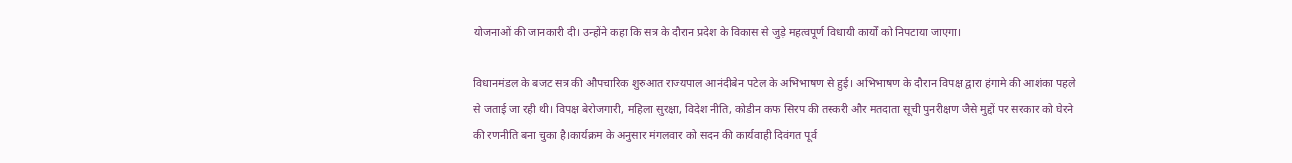योजनाओं की जानकारी दी। उन्होंने कहा कि सत्र के दौरान प्रदेश के विकास से जुड़े महत्वपूर्ण विधायी कार्यों को निपटाया जाएगा।

विधानमंडल के बजट सत्र की औपचारिक शुरुआत राज्यपाल आनंदीबेन पटेल के अभिभाषण से हुई। अभिभाषण के दौरान विपक्ष द्वारा हंगामे की आशंका पहले से जताई जा रही थी। विपक्ष बेरोजगारी, महिला सुरक्षा, विदेश नीति, कोडीन कफ सिरप की तस्करी और मतदाता सूची पुनरीक्षण जैसे मुद्दों पर सरकार को घेरने की रणनीति बना चुका है।कार्यक्रम के अनुसार मंगलवार को सदन की कार्यवाही दिवंगत पूर्व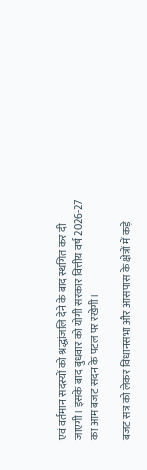एवं वर्तमान सदस्यों को श्रद्धांजलि देने के बाद स्थगित कर दी जाएगी। इसके बाद बुधवार को योगी सरकार वित्तीय वर्ष 2026-27 का आम बजट सदन के पटल पर रखेगी।

बजट सत्र को लेकर विधानसभा और आसपास के क्षेत्रों में कड़े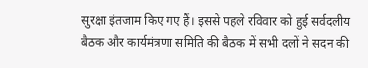सुरक्षा इंतजाम किए गए हैं। इससे पहले रविवार को हुई सर्वदलीय बैठक और कार्यमंत्रणा समिति की बैठक में सभी दलों ने सदन की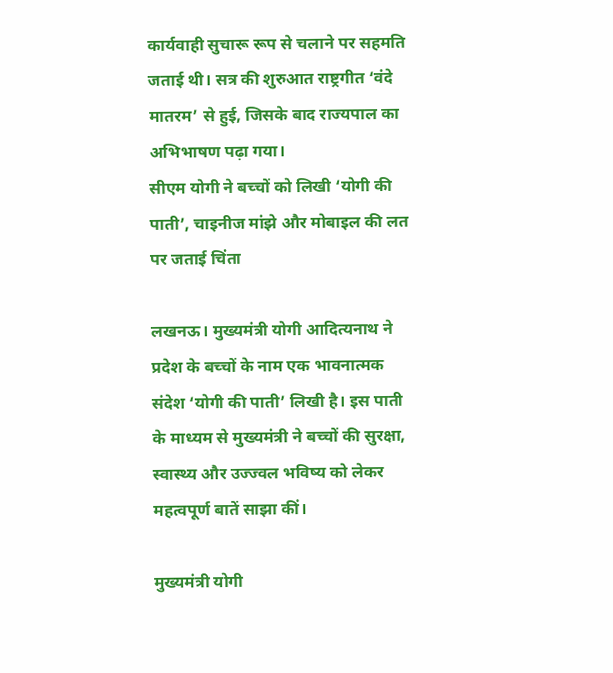कार्यवाही सुचारू रूप से चलाने पर सहमति जताई थी। सत्र की शुरुआत राष्ट्रगीत ‘वंदे मातरम’ से हुई, जिसके बाद राज्यपाल का अभिभाषण पढ़ा गया।
सीएम योगी ने बच्चों को लिखी ‘योगी की पाती’, चाइनीज मांझे और मोबाइल की लत पर जताई चिंता

लखनऊ। मुख्यमंत्री योगी आदित्यनाथ ने प्रदेश के बच्चों के नाम एक भावनात्मक संदेश ‘योगी की पाती’ लिखी है। इस पाती के माध्यम से मुख्यमंत्री ने बच्चों की सुरक्षा, स्वास्थ्य और उज्ज्वल भविष्य को लेकर महत्वपूर्ण बातें साझा कीं।

मुख्यमंत्री योगी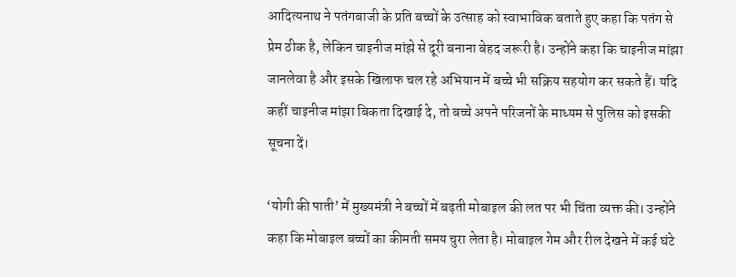आदित्यनाथ ने पतंगबाजी के प्रति बच्चों के उत्साह को स्वाभाविक बताते हुए कहा कि पतंग से प्रेम ठीक है, लेकिन चाइनीज मांझे से दूरी बनाना बेहद जरूरी है। उन्होंने कहा कि चाइनीज मांझा जानलेवा है और इसके खिलाफ चल रहे अभियान में बच्चे भी सक्रिय सहयोग कर सकते हैं। यदि कहीं चाइनीज मांझा बिकता दिखाई दे, तो बच्चे अपने परिजनों के माध्यम से पुलिस को इसकी सूचना दें।

‘योगी की पाती’ में मुख्यमंत्री ने बच्चों में बढ़ती मोबाइल की लत पर भी चिंता व्यक्त की। उन्होंने कहा कि मोबाइल बच्चों का कीमती समय चुरा लेता है। मोबाइल गेम और रील देखने में कई घंटे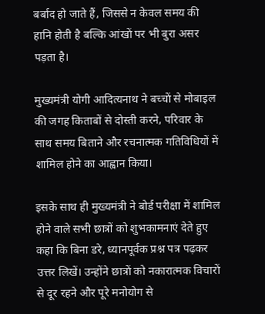बर्बाद हो जाते हैं, जिससे न केवल समय की हानि होती है बल्कि आंखों पर भी बुरा असर पड़ता है।

मुख्यमंत्री योगी आदित्यनाथ ने बच्चों से मोबाइल की जगह किताबों से दोस्ती करने, परिवार के साथ समय बिताने और रचनात्मक गतिविधियों में शामिल होने का आह्वान किया।

इसके साथ ही मुख्यमंत्री ने बोर्ड परीक्षा में शामिल होने वाले सभी छात्रों को शुभकामनाएं देते हुए कहा कि बिना डरे, ध्यानपूर्वक प्रश्न पत्र पढ़कर उत्तर लिखें। उन्होंने छात्रों को नकारात्मक विचारों से दूर रहने और पूरे मनोयोग से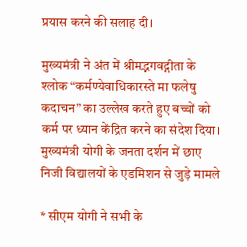प्रयास करने की सलाह दी।

मुख्यमंत्री ने अंत में श्रीमद्भगवद्गीता के श्लोक “कर्मण्येवाधिकारस्ते मा फलेषु कदाचन” का उल्लेख करते हुए बच्चों को कर्म पर ध्यान केंद्रित करने का संदेश दिया।
मुख्यमंत्री योगी के जनता दर्शन में छाए निजी विद्यालयों के एडमिशन से जुड़े मामले

* सीएम योगी ने सभी के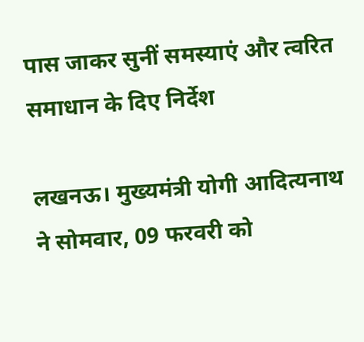पास जाकर सुनीं समस्याएं और त्वरित समाधान के दिए निर्देश

लखनऊ। मुख्यमंत्री योगी आदित्यनाथ ने सोमवार, 09 फरवरी को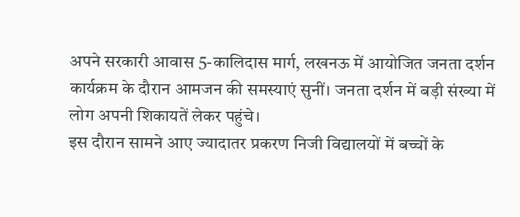अपने सरकारी आवास 5-कालिदास मार्ग, लखनऊ में आयोजित जनता दर्शन कार्यक्रम के दौरान आमजन की समस्याएं सुनीं। जनता दर्शन में बड़ी संख्या में लोग अपनी शिकायतें लेकर पहुंचे।
इस दौरान सामने आए ज्यादातर प्रकरण निजी विद्यालयों में बच्चों के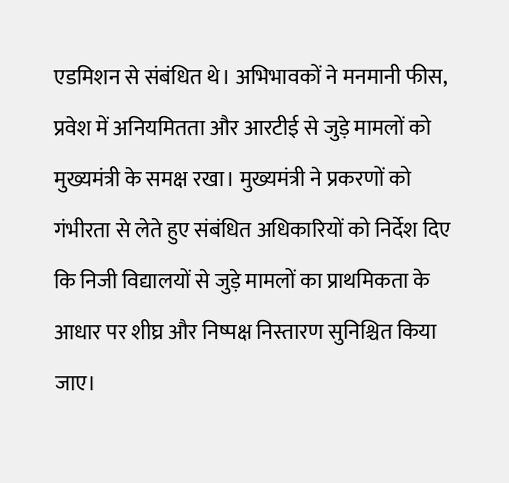एडमिशन से संबंधित थे। अभिभावकों ने मनमानी फीस, प्रवेश में अनियमितता और आरटीई से जुड़े मामलों को मुख्यमंत्री के समक्ष रखा। मुख्यमंत्री ने प्रकरणों को गंभीरता से लेते हुए संबंधित अधिकारियों को निर्देश दिए कि निजी विद्यालयों से जुड़े मामलों का प्राथमिकता के आधार पर शीघ्र और निष्पक्ष निस्तारण सुनिश्चित किया जाए।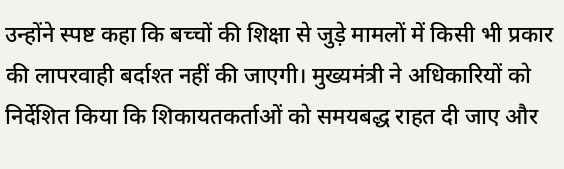उन्होंने स्पष्ट कहा कि बच्चों की शिक्षा से जुड़े मामलों में किसी भी प्रकार की लापरवाही बर्दाश्त नहीं की जाएगी। मुख्यमंत्री ने अधिकारियों को निर्देशित किया कि शिकायतकर्ताओं को समयबद्ध राहत दी जाए और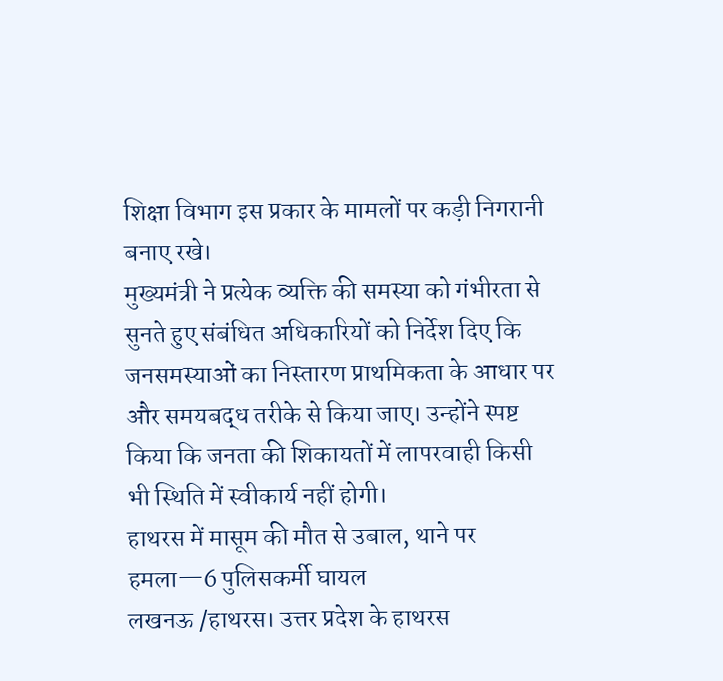शिक्षा विभाग इस प्रकार के मामलों पर कड़ी निगरानी बनाए रखे।
मुख्यमंत्री ने प्रत्येक व्यक्ति की समस्या को गंभीरता से सुनते हुए संबंधित अधिकारियों को निर्देश दिए कि जनसमस्याओं का निस्तारण प्राथमिकता के आधार पर और समयबद्ध तरीके से किया जाए। उन्होंने स्पष्ट किया कि जनता की शिकायतों में लापरवाही किसी भी स्थिति में स्वीकार्य नहीं होगी।
हाथरस में मासूम की मौत से उबाल, थाने पर हमला—6 पुलिसकर्मी घायल
लखनऊ /हाथरस। उत्तर प्रदेश के हाथरस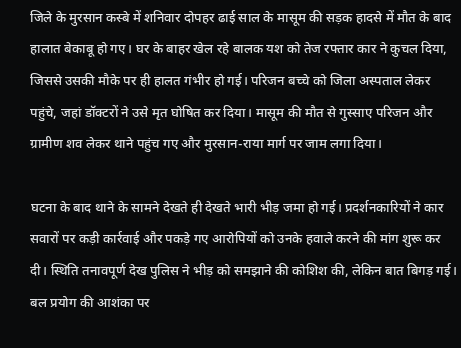जिले के मुरसान कस्बे में शनिवार दोपहर ढाई साल के मासूम की सड़क हादसे में मौत के बाद हालात बेकाबू हो गए। घर के बाहर खेल रहे बालक यश को तेज रफ्तार कार ने कुचल दिया, जिससे उसकी मौके पर ही हालत गंभीर हो गई। परिजन बच्चे को जिला अस्पताल लेकर पहुंचे, जहां डॉक्टरों ने उसे मृत घोषित कर दिया। मासूम की मौत से गुस्साए परिजन और ग्रामीण शव लेकर थाने पहुंच गए और मुरसान-राया मार्ग पर जाम लगा दिया।

घटना के बाद थाने के सामने देखते ही देखते भारी भीड़ जमा हो गई। प्रदर्शनकारियों ने कार सवारों पर कड़ी कार्रवाई और पकड़े गए आरोपियों को उनके हवाले करने की मांग शुरू कर दी। स्थिति तनावपूर्ण देख पुलिस ने भीड़ को समझाने की कोशिश की, लेकिन बात बिगड़ गई। बल प्रयोग की आशंका पर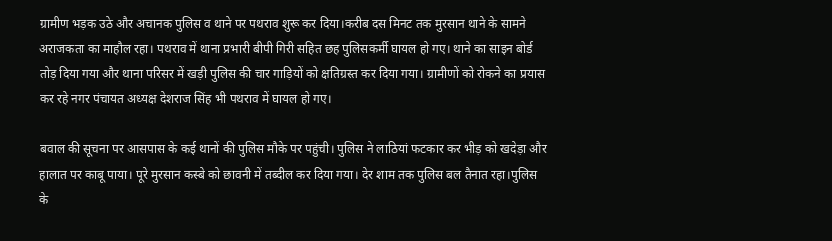ग्रामीण भड़क उठे और अचानक पुलिस व थाने पर पथराव शुरू कर दिया।करीब दस मिनट तक मुरसान थाने के सामने अराजकता का माहौल रहा। पथराव में थाना प्रभारी बीपी गिरी सहित छह पुलिसकर्मी घायल हो गए। थाने का साइन बोर्ड तोड़ दिया गया और थाना परिसर में खड़ी पुलिस की चार गाड़ियों को क्षतिग्रस्त कर दिया गया। ग्रामीणों को रोकने का प्रयास कर रहे नगर पंचायत अध्यक्ष देशराज सिंह भी पथराव में घायल हो गए।

बवाल की सूचना पर आसपास के कई थानों की पुलिस मौके पर पहुंची। पुलिस ने लाठियां फटकार कर भीड़ को खदेड़ा और हालात पर काबू पाया। पूरे मुरसान कस्बे को छावनी में तब्दील कर दिया गया। देर शाम तक पुलिस बल तैनात रहा।पुलिस के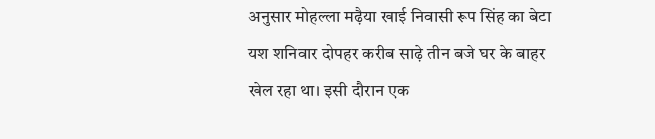अनुसार मोहल्ला मढ़ैया खाई निवासी रूप सिंह का बेटा यश शनिवार दोपहर करीब साढ़े तीन बजे घर के बाहर खेल रहा था। इसी दौरान एक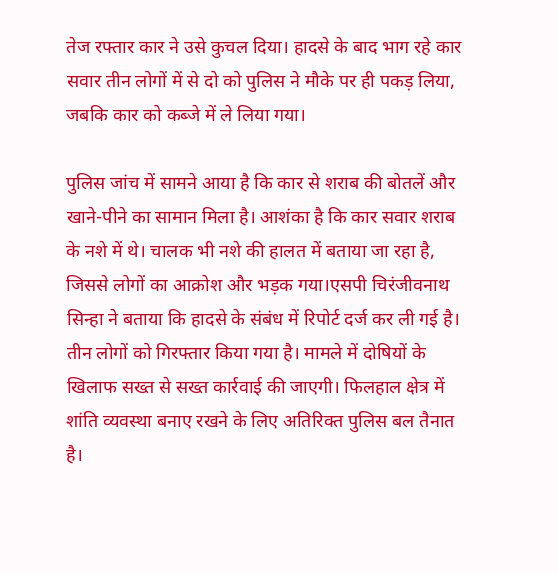तेज रफ्तार कार ने उसे कुचल दिया। हादसे के बाद भाग रहे कार सवार तीन लोगों में से दो को पुलिस ने मौके पर ही पकड़ लिया, जबकि कार को कब्जे में ले लिया गया।

पुलिस जांच में सामने आया है कि कार से शराब की बोतलें और खाने-पीने का सामान मिला है। आशंका है कि कार सवार शराब के नशे में थे। चालक भी नशे की हालत में बताया जा रहा है, जिससे लोगों का आक्रोश और भड़क गया।एसपी चिरंजीवनाथ सिन्हा ने बताया कि हादसे के संबंध में रिपोर्ट दर्ज कर ली गई है। तीन लोगों को गिरफ्तार किया गया है। मामले में दोषियों के खिलाफ सख्त से सख्त कार्रवाई की जाएगी। फिलहाल क्षेत्र में शांति व्यवस्था बनाए रखने के लिए अतिरिक्त पुलिस बल तैनात है।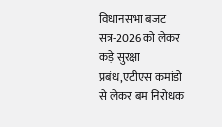विधानसभा बजट सत्र-2026 को लेकर कड़े सुरक्षा प्रबंध,एटीएस कमांडो से लेकर बम निरोधक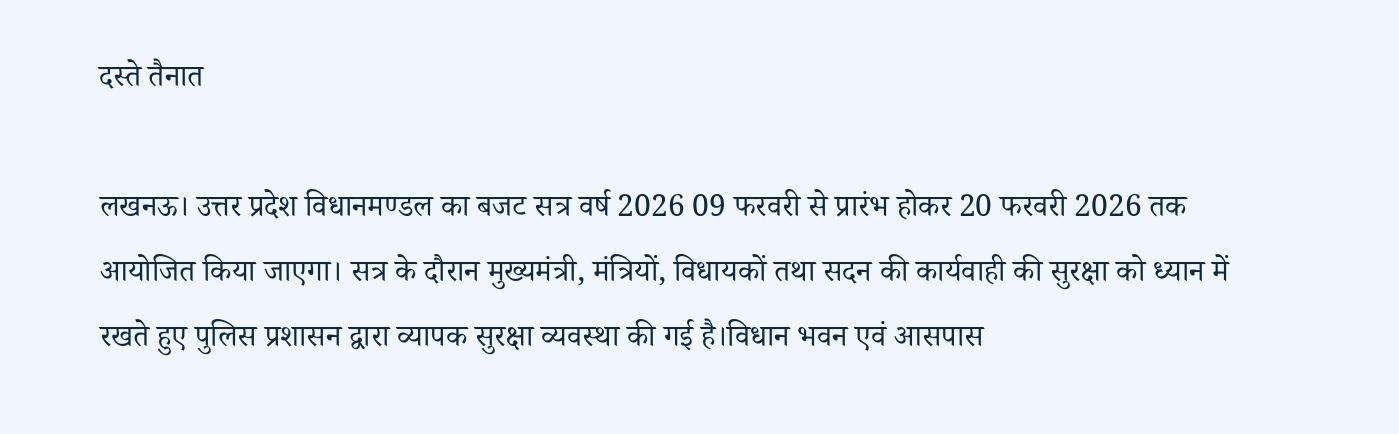दस्ते तैनात

लखनऊ। उत्तर प्रदेश विधानमण्डल का बजट सत्र वर्ष 2026 09 फरवरी से प्रारंभ होकर 20 फरवरी 2026 तक आयोजित किया जाएगा। सत्र के दौरान मुख्यमंत्री, मंत्रियों, विधायकों तथा सदन की कार्यवाही की सुरक्षा को ध्यान में रखते हुए पुलिस प्रशासन द्वारा व्यापक सुरक्षा व्यवस्था की गई है।विधान भवन एवं आसपास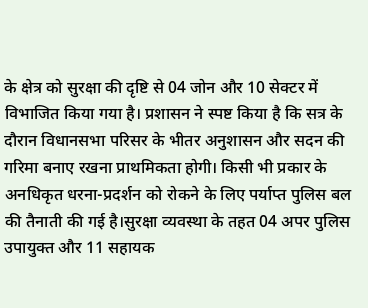के क्षेत्र को सुरक्षा की दृष्टि से 04 जोन और 10 सेक्टर में विभाजित किया गया है। प्रशासन ने स्पष्ट किया है कि सत्र के दौरान विधानसभा परिसर के भीतर अनुशासन और सदन की गरिमा बनाए रखना प्राथमिकता होगी। किसी भी प्रकार के अनधिकृत धरना-प्रदर्शन को रोकने के लिए पर्याप्त पुलिस बल की तैनाती की गई है।सुरक्षा व्यवस्था के तहत 04 अपर पुलिस उपायुक्त और 11 सहायक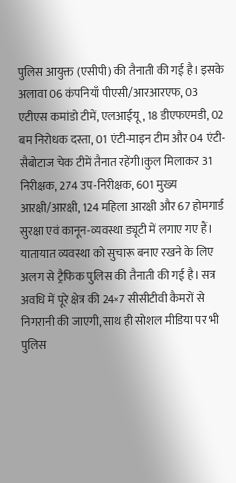पुलिस आयुक्त (एसीपी) की तैनाती की गई है। इसके अलावा 06 कंपनियाँ पीएसी/आरआरएफ, 03 एटीएस कमांडो टीमें, एलआईयू, 18 डीएफएमडी, 02 बम निरोधक दस्ता, 01 एंटी-माइन टीम और 04 एंटी-सैबोटाज चेक टीमें तैनात रहेंगी।कुल मिलाकर 31 निरीक्षक, 274 उप-निरीक्षक, 601 मुख्य आरक्षी/आरक्षी, 124 महिला आरक्षी और 67 होमगार्ड सुरक्षा एवं कानून-व्यवस्था ड्यूटी में लगाए गए हैं। यातायात व्यवस्था को सुचारू बनाए रखने के लिए अलग से ट्रैफिक पुलिस की तैनाती की गई है। सत्र अवधि में पूरे क्षेत्र की 24×7 सीसीटीवी कैमरों से निगरानी की जाएगी, साथ ही सोशल मीडिया पर भी पुलिस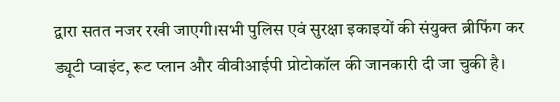द्वारा सतत नजर रखी जाएगी।सभी पुलिस एवं सुरक्षा इकाइयों की संयुक्त ब्रीफिंग कर ड्यूटी प्वाइंट, रूट प्लान और वीवीआईपी प्रोटोकॉल की जानकारी दी जा चुकी है।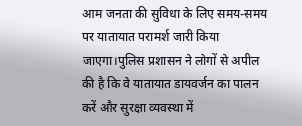आम जनता की सुविधा के लिए समय-समय पर यातायात परामर्श जारी किया जाएगा।पुलिस प्रशासन ने लोगों से अपील की है कि वे यातायात डायवर्जन का पालन करें और सुरक्षा व्यवस्था में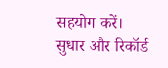सहयोग करें।
सुधार और रिकॉर्ड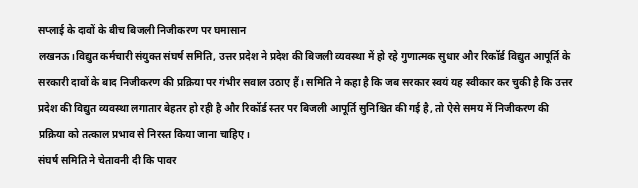सप्लाई के दावों के बीच बिजली निजीकरण पर घमासान
लखनऊ।विद्युत कर्मचारी संयुक्त संघर्ष समिति, उत्तर प्रदेश ने प्रदेश की बिजली व्यवस्था में हो रहे गुणात्मक सुधार और रिकॉर्ड विद्युत आपूर्ति के सरकारी दावों के बाद निजीकरण की प्रक्रिया पर गंभीर सवाल उठाए हैं। समिति ने कहा है कि जब सरकार स्वयं यह स्वीकार कर चुकी है कि उत्तर प्रदेश की विद्युत व्यवस्था लगातार बेहतर हो रही है और रिकॉर्ड स्तर पर बिजली आपूर्ति सुनिश्चित की गई है, तो ऐसे समय में निजीकरण की प्रक्रिया को तत्काल प्रभाव से निरस्त किया जाना चाहिए।
संघर्ष समिति ने चेतावनी दी कि पावर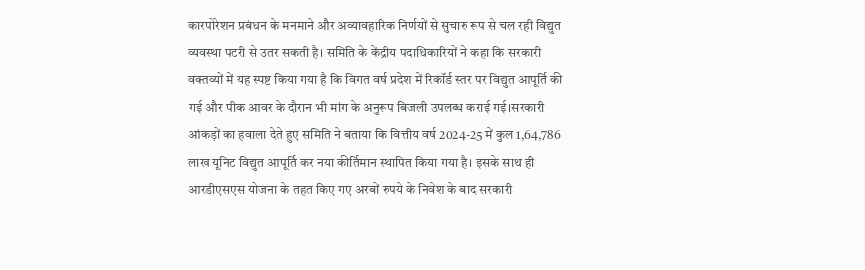कारपोरेशन प्रबंधन के मनमाने और अव्यावहारिक निर्णयों से सुचारु रूप से चल रही विद्युत व्यवस्था पटरी से उतर सकती है। समिति के केंद्रीय पदाधिकारियों ने कहा कि सरकारी वक्तव्यों में यह स्पष्ट किया गया है कि विगत वर्ष प्रदेश में रिकॉर्ड स्तर पर विद्युत आपूर्ति की गई और पीक आवर के दौरान भी मांग के अनुरूप बिजली उपलब्ध कराई गई।सरकारी आंकड़ों का हवाला देते हुए समिति ने बताया कि वित्तीय वर्ष 2024-25 में कुल 1,64,786 लाख यूनिट विद्युत आपूर्ति कर नया कीर्तिमान स्थापित किया गया है। इसके साथ ही आरडीएसएस योजना के तहत किए गए अरबों रुपये के निवेश के बाद सरकारी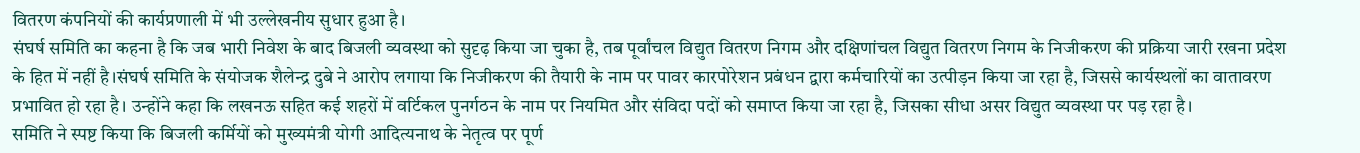वितरण कंपनियों की कार्यप्रणाली में भी उल्लेखनीय सुधार हुआ है।
संघर्ष समिति का कहना है कि जब भारी निवेश के बाद बिजली व्यवस्था को सुदृढ़ किया जा चुका है, तब पूर्वांचल विद्युत वितरण निगम और दक्षिणांचल विद्युत वितरण निगम के निजीकरण की प्रक्रिया जारी रखना प्रदेश के हित में नहीं है।संघर्ष समिति के संयोजक शैलेन्द्र दुबे ने आरोप लगाया कि निजीकरण की तैयारी के नाम पर पावर कारपोरेशन प्रबंधन द्वारा कर्मचारियों का उत्पीड़न किया जा रहा है, जिससे कार्यस्थलों का वातावरण प्रभावित हो रहा है। उन्होंने कहा कि लखनऊ सहित कई शहरों में वर्टिकल पुनर्गठन के नाम पर नियमित और संविदा पदों को समाप्त किया जा रहा है, जिसका सीधा असर विद्युत व्यवस्था पर पड़ रहा है।
समिति ने स्पष्ट किया कि बिजली कर्मियों को मुख्यमंत्री योगी आदित्यनाथ के नेतृत्व पर पूर्ण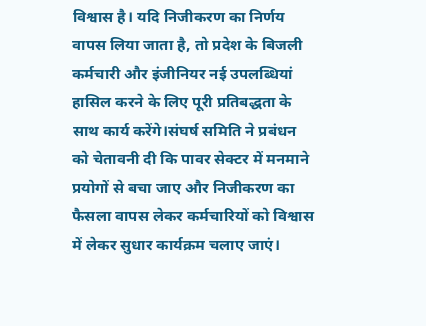विश्वास है। यदि निजीकरण का निर्णय वापस लिया जाता है, तो प्रदेश के बिजली कर्मचारी और इंजीनियर नई उपलब्धियां हासिल करने के लिए पूरी प्रतिबद्धता के साथ कार्य करेंगे।संघर्ष समिति ने प्रबंधन को चेतावनी दी कि पावर सेक्टर में मनमाने प्रयोगों से बचा जाए और निजीकरण का फैसला वापस लेकर कर्मचारियों को विश्वास में लेकर सुधार कार्यक्रम चलाए जाएं।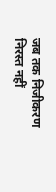जब तक निजीकरण निरस्त नहीं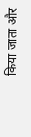किया जाता और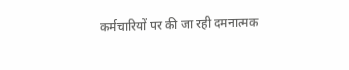कर्मचारियों पर की जा रही दमनात्मक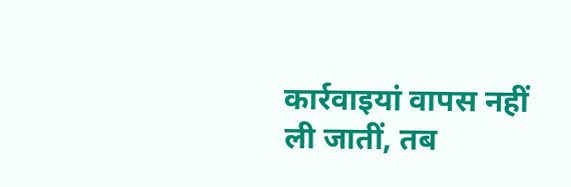कार्रवाइयां वापस नहीं ली जातीं, तब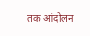तक आंदोलन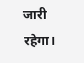जारी रहेगा।